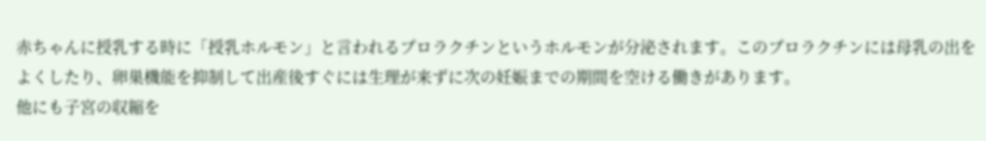赤ちゃんに授乳する時に「授乳ホルモン」と言われるプロラクチンというホルモンが分泌されます。このプロラクチンには母乳の出をよくしたり、卵巣機能を抑制して出産後すぐには生理が来ずに次の妊娠までの期間を空ける働きがあります。
他にも子宮の収縮を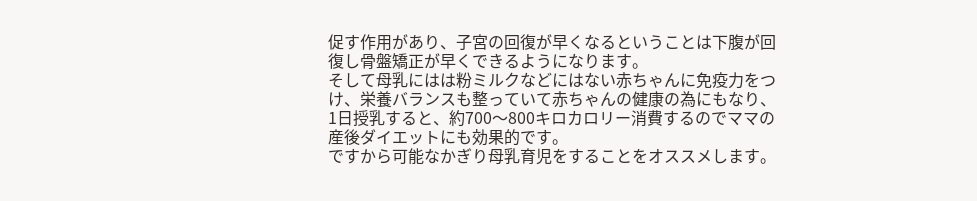促す作用があり、子宮の回復が早くなるということは下腹が回復し骨盤矯正が早くできるようになります。
そして母乳にはは粉ミルクなどにはない赤ちゃんに免疫力をつけ、栄養バランスも整っていて赤ちゃんの健康の為にもなり、1日授乳すると、約700〜800キロカロリー消費するのでママの産後ダイエットにも効果的です。
ですから可能なかぎり母乳育児をすることをオススメします。